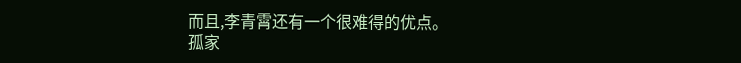而且,李青霄还有一个很难得的优点。
孤家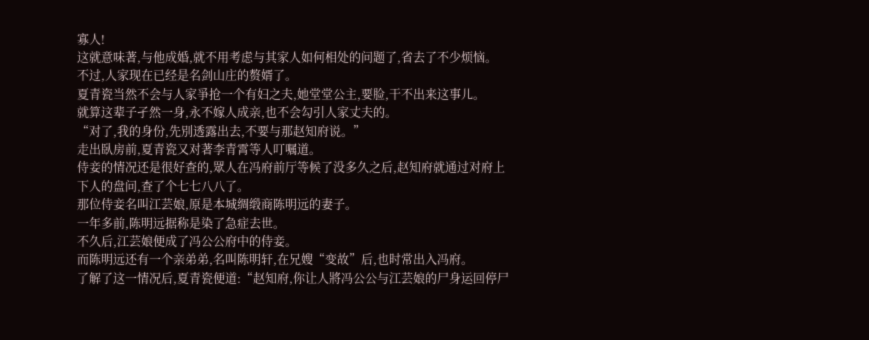寡人!
这就意味著,与他成婚,就不用考虑与其家人如何相处的问题了,省去了不少烦恼。
不过,人家现在已经是名剑山庄的赘婿了。
夏青瓷当然不会与人家爭抢一个有妇之夫,她堂堂公主,要脸,干不出来这事儿。
就算这辈子孑然一身,永不嫁人成亲,也不会勾引人家丈夫的。
“对了,我的身份,先別透露出去,不要与那赵知府说。”
走出臥房前,夏青瓷又对著李青霄等人叮嘱道。
侍妾的情况还是很好查的,眾人在冯府前厅等候了没多久之后,赵知府就通过对府上下人的盘问,查了个七七八八了。
那位侍妾名叫江芸娘,原是本城绸缎商陈明远的妻子。
一年多前,陈明远据称是染了急症去世。
不久后,江芸娘便成了冯公公府中的侍妾。
而陈明远还有一个亲弟弟,名叫陈明轩,在兄嫂“变故”后,也时常出入冯府。
了解了这一情况后,夏青瓷便道:“赵知府,你让人將冯公公与江芸娘的尸身运回停尸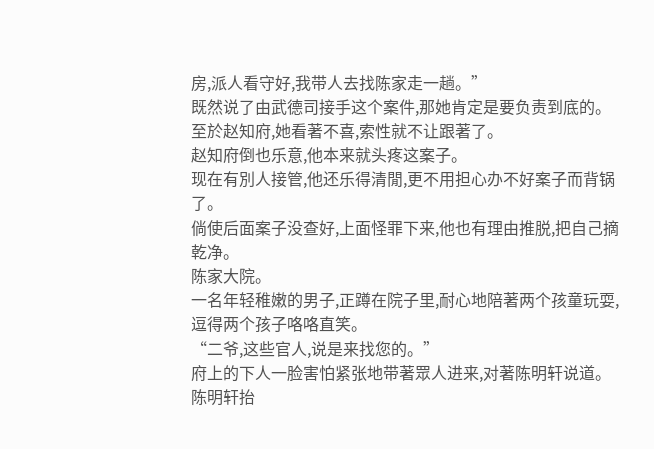房,派人看守好,我带人去找陈家走一趟。”
既然说了由武德司接手这个案件,那她肯定是要负责到底的。
至於赵知府,她看著不喜,索性就不让跟著了。
赵知府倒也乐意,他本来就头疼这案子。
现在有別人接管,他还乐得清閒,更不用担心办不好案子而背锅了。
倘使后面案子没查好,上面怪罪下来,他也有理由推脱,把自己摘乾净。
陈家大院。
一名年轻稚嫩的男子,正蹲在院子里,耐心地陪著两个孩童玩耍,逗得两个孩子咯咯直笑。
“二爷,这些官人,说是来找您的。”
府上的下人一脸害怕紧张地带著眾人进来,对著陈明轩说道。
陈明轩抬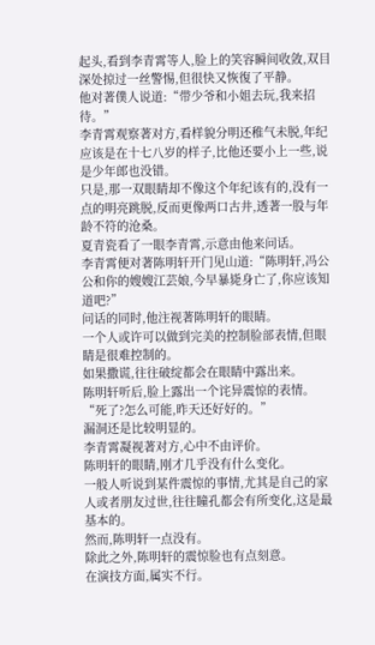起头,看到李青霄等人,脸上的笑容瞬间收敛,双目深处掠过一丝警惕,但很快又恢復了平静。
他对著僕人说道:“带少爷和小姐去玩,我来招待。”
李青霄观察著对方,看样貌分明还稚气未脱,年纪应该是在十七八岁的样子,比他还要小上一些,说是少年郎也没错。
只是,那一双眼睛却不像这个年纪该有的,没有一点的明亮跳脱,反而更像两口古井,透著一股与年龄不符的沧桑。
夏青瓷看了一眼李青霄,示意由他来问话。
李青霄便对著陈明轩开门见山道:“陈明轩,冯公公和你的嫂嫂江芸娘,今早暴毙身亡了,你应该知道吧?”
问话的同时,他注视著陈明轩的眼睛。
一个人或许可以做到完美的控制脸部表情,但眼睛是很难控制的。
如果撒谎,往往破绽都会在眼睛中露出来。
陈明轩听后,脸上露出一个诧异震惊的表情。
“死了?怎么可能,昨天还好好的。”
漏洞还是比较明显的。
李青霄凝视著对方,心中不由评价。
陈明轩的眼睛,刚才几乎没有什么变化。
一般人听说到某件震惊的事情,尤其是自己的家人或者朋友过世,往往瞳孔都会有所变化,这是最基本的。
然而,陈明轩一点没有。
除此之外,陈明轩的震惊脸也有点刻意。
在演技方面,属实不行。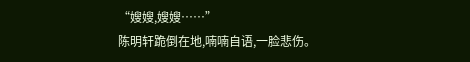“嫂嫂,嫂嫂……”
陈明轩跪倒在地,喃喃自语,一脸悲伤。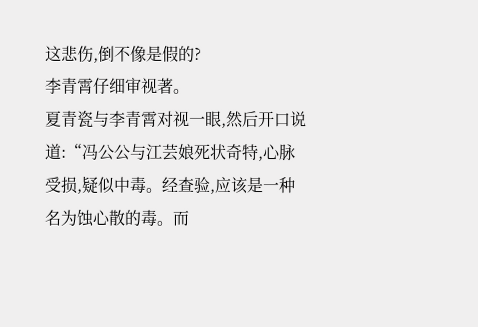这悲伤,倒不像是假的?
李青霄仔细审视著。
夏青瓷与李青霄对视一眼,然后开口说道:“冯公公与江芸娘死状奇特,心脉受损,疑似中毒。经查验,应该是一种名为蚀心散的毒。而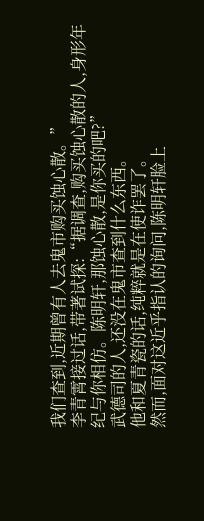我们查到,近期曾有人去鬼市购买蚀心散。”
李青霄接过话,带著试探:“据调查,购买蚀心散的人,身形年纪与你相仿。陈明轩,那蚀心散,是你买的吧?”
武德司的人,还没在鬼市查到什么东西。
他和夏青瓷的话,纯粹就是在使诈罢了。
然而,面对这近乎指认的询问,陈明轩脸上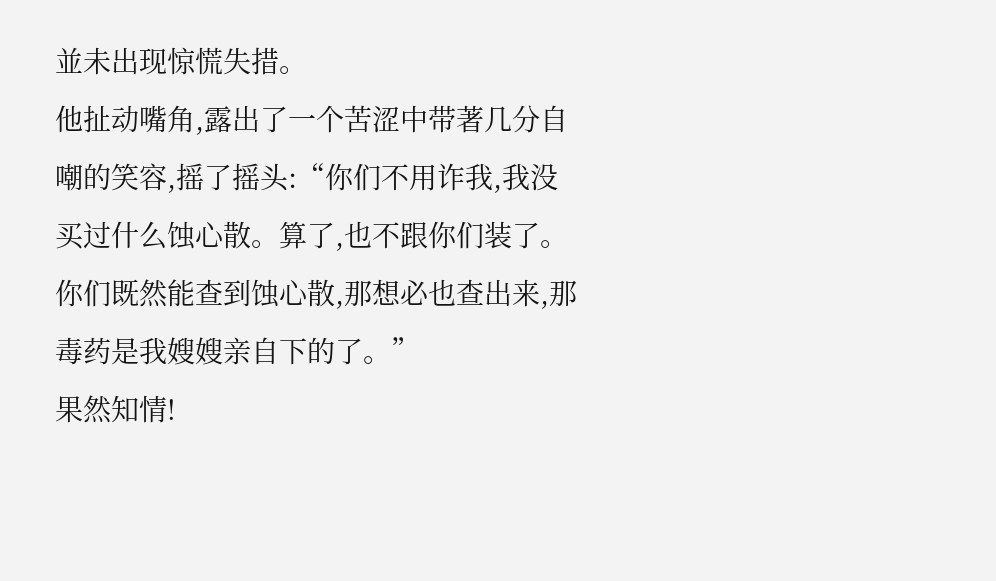並未出现惊慌失措。
他扯动嘴角,露出了一个苦涩中带著几分自嘲的笑容,摇了摇头:“你们不用诈我,我没买过什么蚀心散。算了,也不跟你们装了。你们既然能查到蚀心散,那想必也查出来,那毒药是我嫂嫂亲自下的了。”
果然知情!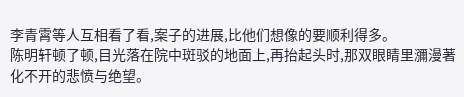李青霄等人互相看了看,案子的进展,比他们想像的要顺利得多。
陈明轩顿了顿,目光落在院中斑驳的地面上,再抬起头时,那双眼睛里瀰漫著化不开的悲愤与绝望。